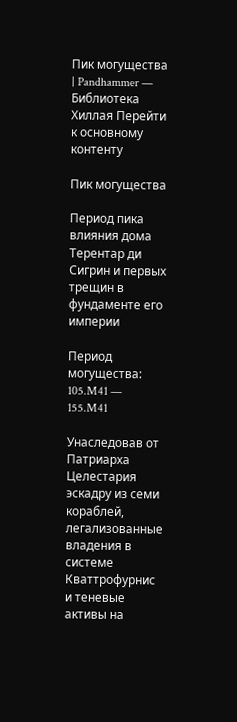Пик могущества | Pandhammer — Библиотека Хиллая Перейти к основному контенту

Пик могущества

Период пика влияния дома Терентар ди Сигрин и первых трещин в фундаменте его империи

Период могущества: 105.M41 — 155.M41

Унаследовав от Патриарха Целестария эскадру из семи кораблей, легализованные владения в системе Кваттрофурнис и теневые активы на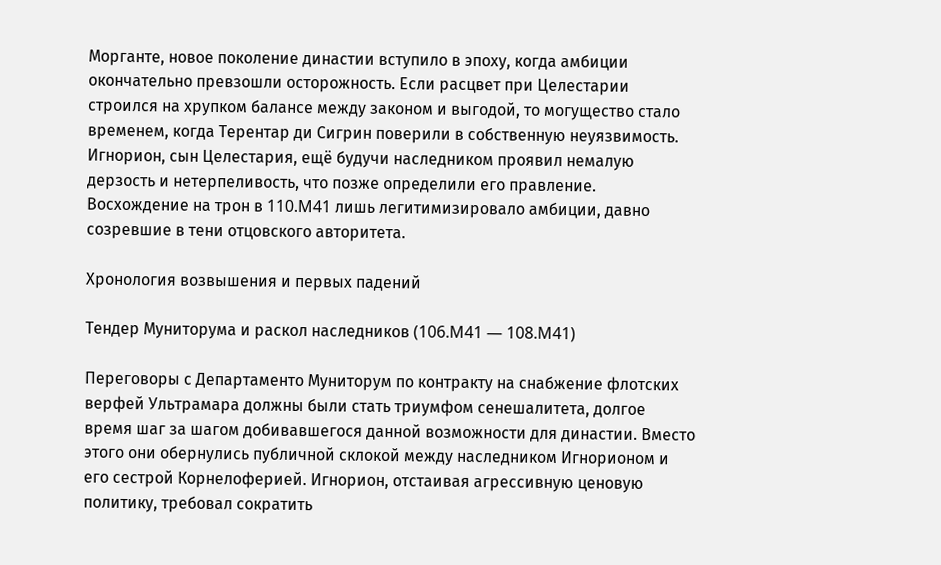Морганте, новое поколение династии вступило в эпоху, когда амбиции окончательно превзошли осторожность. Если расцвет при Целестарии строился на хрупком балансе между законом и выгодой, то могущество стало временем, когда Терентар ди Сигрин поверили в собственную неуязвимость. Игнорион, сын Целестария, ещё будучи наследником проявил немалую дерзость и нетерпеливость, что позже определили его правление. Восхождение на трон в 110.M41 лишь легитимизировало амбиции, давно созревшие в тени отцовского авторитета.

Хронология возвышения и первых падений

Тендер Муниторума и раскол наследников (106.M41 — 108.M41)

Переговоры с Департаменто Муниторум по контракту на снабжение флотских верфей Ультрамара должны были стать триумфом сенешалитета, долгое время шаг за шагом добивавшегося данной возможности для династии. Вместо этого они обернулись публичной склокой между наследником Игнорионом и его сестрой Корнелоферией. Игнорион, отстаивая агрессивную ценовую политику, требовал сократить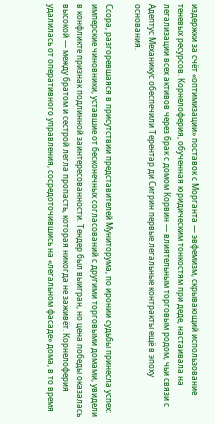издержки за счёт «оптимизации» поставок с Морганта — эвфемизм, скрывающий использование теневых ресурсов. Корнелоферия, обученная юридическим тонкостям при деде, настаивала на легализации всех активов через брак с домом Корвин — влиятельным торговым родом, чьи связи с Адептус Механикус обеспечили Терентар ди Сигрин первые легальные контракты ещё в эпоху основания.

Ссора, разгоревшаяся в присутствии представителей Муниторума, по иронии судьбы принесла успех: имперские чиновники, уставшие от бесконечных согласований с другими торговыми домами, увидели в конфликте признак подлинной заинтересованности. Тендер был выигран, но цена победы оказалась высокой — между братом и сестрой легла пропасть, которая никогда не заживёт. Корнелоферия удалилась от оперативного управления, сосредоточившись на «легальном фасаде» дома, в то время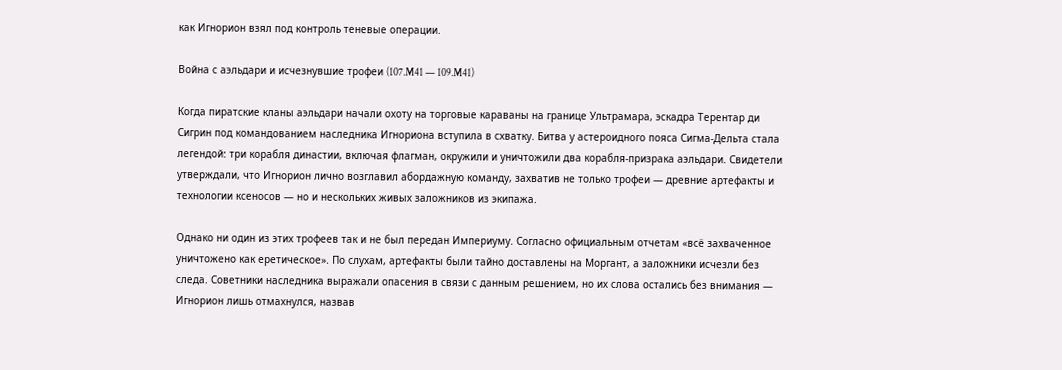как Игнорион взял под контроль теневые операции.

Война с аэльдари и исчезнувшие трофеи (107.M41 — 109.M41)

Когда пиратские кланы аэльдари начали охоту на торговые караваны на границе Ультрамара, эскадра Терентар ди Сигрин под командованием наследника Игнориона вступила в схватку. Битва у астероидного пояса Сигма-Дельта стала легендой: три корабля династии, включая флагман, окружили и уничтожили два корабля-призрака аэльдари. Свидетели утверждали, что Игнорион лично возглавил абордажную команду, захватив не только трофеи — древние артефакты и технологии ксеносов — но и нескольких живых заложников из экипажа.

Однако ни один из этих трофеев так и не был передан Империуму. Согласно официальным отчетам «всё захваченное уничтожено как еретическое». По слухам, артефакты были тайно доставлены на Моргант, а заложники исчезли без следа. Советники наследника выражали опасения в связи с данным решением, но их слова остались без внимания — Игнорион лишь отмахнулся, назвав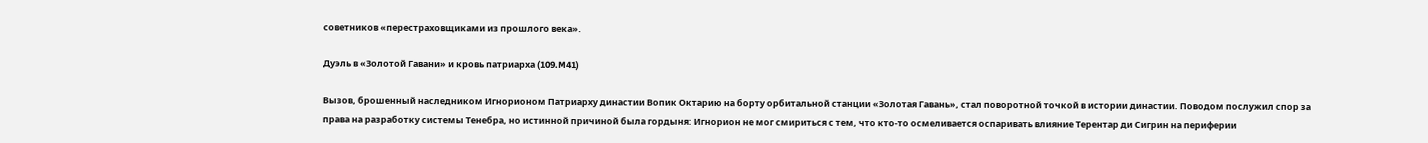советников «перестраховщиками из прошлого века».

Дуэль в «Золотой Гавани» и кровь патриарха (109.M41)

Вызов, брошенный наследником Игнорионом Патриарху династии Вопик Октарию на борту орбитальной станции «Золотая Гавань», стал поворотной точкой в истории династии. Поводом послужил спор за права на разработку системы Тенебра, но истинной причиной была гордыня: Игнорион не мог смириться с тем, что кто-то осмеливается оспаривать влияние Терентар ди Сигрин на периферии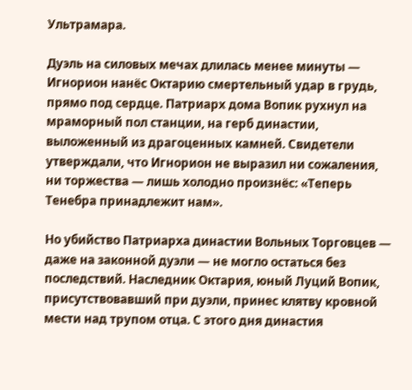Ультрамара.

Дуэль на силовых мечах длилась менее минуты — Игнорион нанёс Октарию смертельный удар в грудь, прямо под сердце. Патриарх дома Вопик рухнул на мраморный пол станции, на герб династии, выложенный из драгоценных камней. Свидетели утверждали, что Игнорион не выразил ни сожаления, ни торжества — лишь холодно произнёс: «Теперь Тенебра принадлежит нам».

Но убийство Патриарха династии Вольных Торговцев — даже на законной дуэли — не могло остаться без последствий. Наследник Октария, юный Луций Вопик, присутствовавший при дуэли, принес клятву кровной мести над трупом отца. С этого дня династия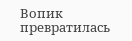Вопик превратилась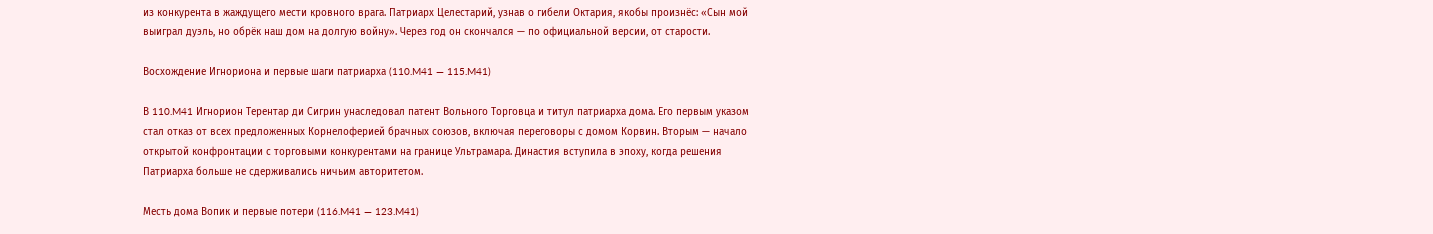из конкурента в жаждущего мести кровного врага. Патриарх Целестарий, узнав о гибели Октария, якобы произнёс: «Сын мой выиграл дуэль, но обрёк наш дом на долгую войну». Через год он скончался — по официальной версии, от старости.

Восхождение Игнориона и первые шаги патриарха (110.M41 — 115.M41)

В 110.M41 Игнорион Терентар ди Сигрин унаследовал патент Вольного Торговца и титул патриарха дома. Его первым указом стал отказ от всех предложенных Корнелоферией брачных союзов, включая переговоры с домом Корвин. Вторым — начало открытой конфронтации с торговыми конкурентами на границе Ультрамара. Династия вступила в эпоху, когда решения Патриарха больше не сдерживались ничьим авторитетом.

Месть дома Вопик и первые потери (116.M41 — 123.M41)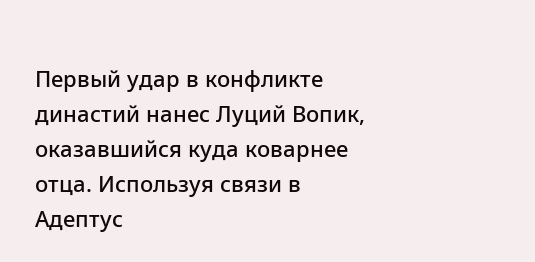Первый удар в конфликте династий нанес Луций Вопик, оказавшийся куда коварнее отца. Используя связи в Адептус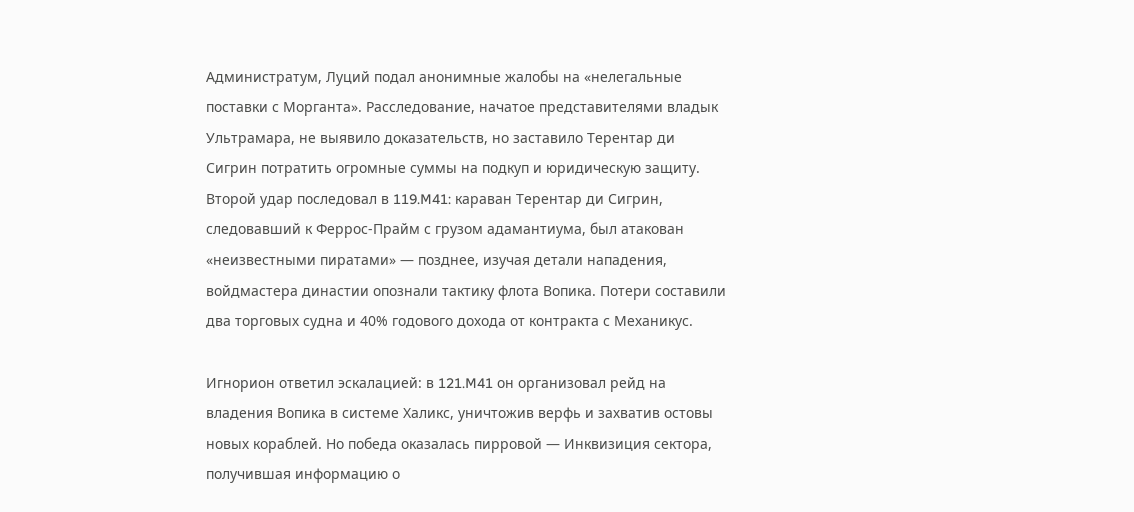Администратум, Луций подал анонимные жалобы на «нелегальные поставки с Морганта». Расследование, начатое представителями владык Ультрамара, не выявило доказательств, но заставило Терентар ди Сигрин потратить огромные суммы на подкуп и юридическую защиту. Второй удар последовал в 119.M41: караван Терентар ди Сигрин, следовавший к Феррос-Прайм с грузом адамантиума, был атакован «неизвестными пиратами» — позднее, изучая детали нападения, войдмастера династии опознали тактику флота Вопика. Потери составили два торговых судна и 40% годового дохода от контракта с Механикус.

Игнорион ответил эскалацией: в 121.M41 он организовал рейд на владения Вопика в системе Халикс, уничтожив верфь и захватив остовы новых кораблей. Но победа оказалась пирровой — Инквизиция сектора, получившая информацию о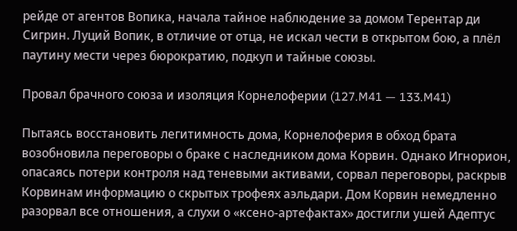рейде от агентов Вопика, начала тайное наблюдение за домом Терентар ди Сигрин. Луций Вопик, в отличие от отца, не искал чести в открытом бою, а плёл паутину мести через бюрократию, подкуп и тайные союзы.

Провал брачного союза и изоляция Корнелоферии (127.M41 — 133.M41)

Пытаясь восстановить легитимность дома, Корнелоферия в обход брата возобновила переговоры о браке с наследником дома Корвин. Однако Игнорион, опасаясь потери контроля над теневыми активами, сорвал переговоры, раскрыв Корвинам информацию о скрытых трофеях аэльдари. Дом Корвин немедленно разорвал все отношения, а слухи о «ксено-артефактах» достигли ушей Адептус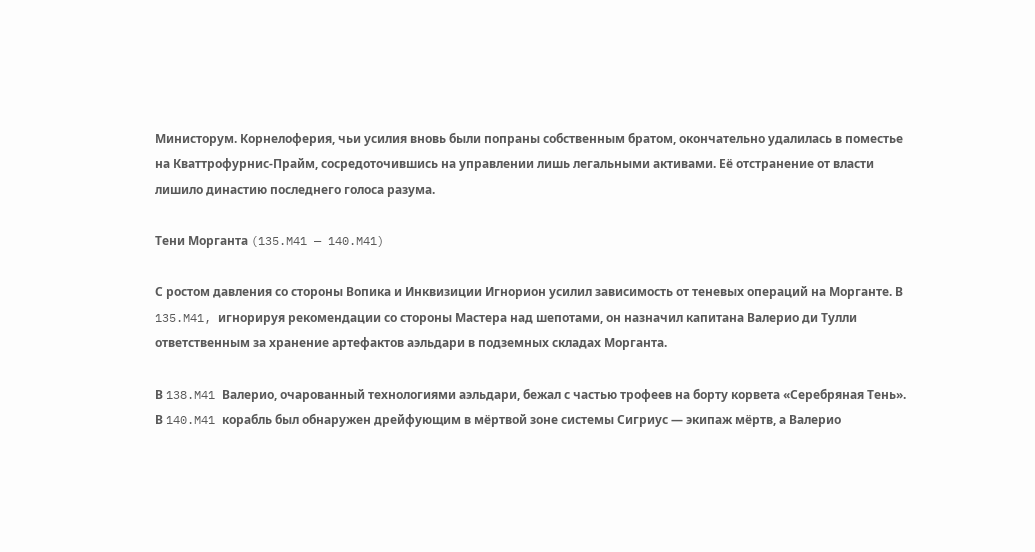Министорум. Корнелоферия, чьи усилия вновь были попраны собственным братом, окончательно удалилась в поместье на Кваттрофурнис-Прайм, сосредоточившись на управлении лишь легальными активами. Её отстранение от власти лишило династию последнего голоса разума.

Тени Морганта (135.M41 — 140.M41)

С ростом давления со стороны Вопика и Инквизиции Игнорион усилил зависимость от теневых операций на Морганте. В 135.M41, игнорируя рекомендации со стороны Мастера над шепотами, он назначил капитана Валерио ди Тулли ответственным за хранение артефактов аэльдари в подземных складах Морганта.

В 138.M41 Валерио, очарованный технологиями аэльдари, бежал с частью трофеев на борту корвета «Серебряная Тень». В 140.M41 корабль был обнаружен дрейфующим в мёртвой зоне системы Сигриус — экипаж мёртв, а Валерио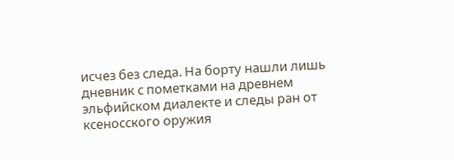исчез без следа. На борту нашли лишь дневник с пометками на древнем эльфийском диалекте и следы ран от ксеносского оружия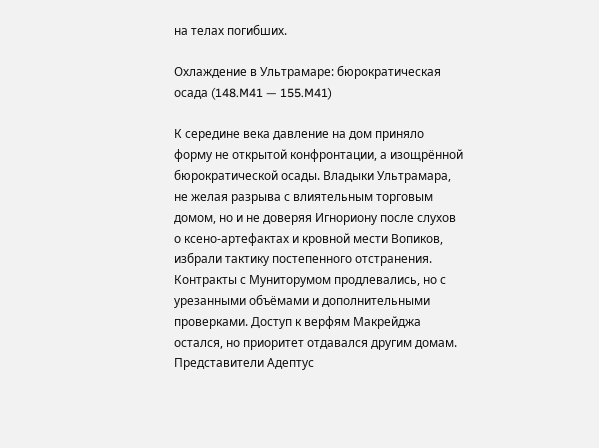на телах погибших.

Охлаждение в Ультрамаре: бюрократическая осада (148.M41 — 155.M41)

К середине века давление на дом приняло форму не открытой конфронтации, а изощрённой бюрократической осады. Владыки Ультрамара, не желая разрыва с влиятельным торговым домом, но и не доверяя Игнориону после слухов о ксено-артефактах и кровной мести Вопиков, избрали тактику постепенного отстранения. Контракты с Муниторумом продлевались, но с урезанными объёмами и дополнительными проверками. Доступ к верфям Макрейджа остался, но приоритет отдавался другим домам. Представители Адептус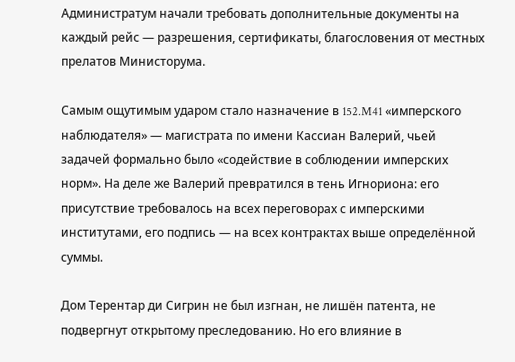Администратум начали требовать дополнительные документы на каждый рейс — разрешения, сертификаты, благословения от местных прелатов Министорума.

Самым ощутимым ударом стало назначение в 152.M41 «имперского наблюдателя» — магистрата по имени Кассиан Валерий, чьей задачей формально было «содействие в соблюдении имперских норм». На деле же Валерий превратился в тень Игнориона: его присутствие требовалось на всех переговорах с имперскими институтами, его подпись — на всех контрактах выше определённой суммы.

Дом Терентар ди Сигрин не был изгнан, не лишён патента, не подвергнут открытому преследованию. Но его влияние в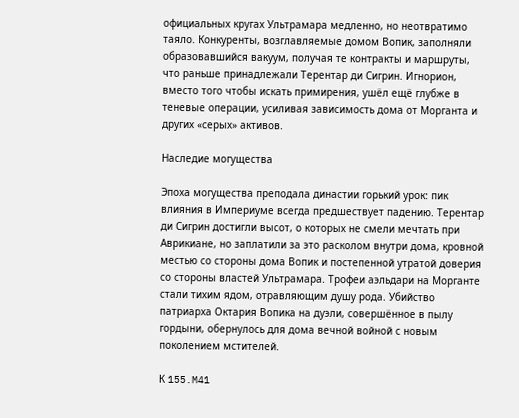официальных кругах Ультрамара медленно, но неотвратимо таяло. Конкуренты, возглавляемые домом Вопик, заполняли образовавшийся вакуум, получая те контракты и маршруты, что раньше принадлежали Терентар ди Сигрин. Игнорион, вместо того чтобы искать примирения, ушёл ещё глубже в теневые операции, усиливая зависимость дома от Морганта и других «серых» активов.

Наследие могущества

Эпоха могущества преподала династии горький урок: пик влияния в Империуме всегда предшествует падению. Терентар ди Сигрин достигли высот, о которых не смели мечтать при Аврикиане, но заплатили за это расколом внутри дома, кровной местью со стороны дома Вопик и постепенной утратой доверия со стороны властей Ультрамара. Трофеи аэльдари на Морганте стали тихим ядом, отравляющим душу рода. Убийство патриарха Октария Вопика на дуэли, совершённое в пылу гордыни, обернулось для дома вечной войной с новым поколением мстителей.

К 155.M41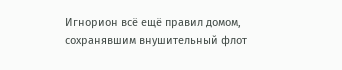Игнорион всё ещё правил домом, сохранявшим внушительный флот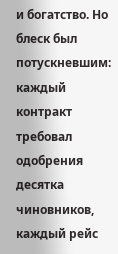и богатство. Но блеск был потускневшим: каждый контракт требовал одобрения десятка чиновников, каждый рейс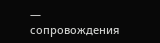— сопровождения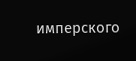имперского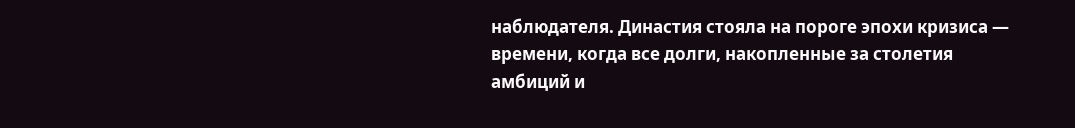наблюдателя. Династия стояла на пороге эпохи кризиса — времени, когда все долги, накопленные за столетия амбиций и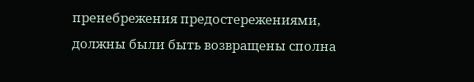пренебрежения предостережениями, должны были быть возвращены сполна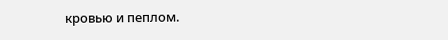кровью и пеплом.